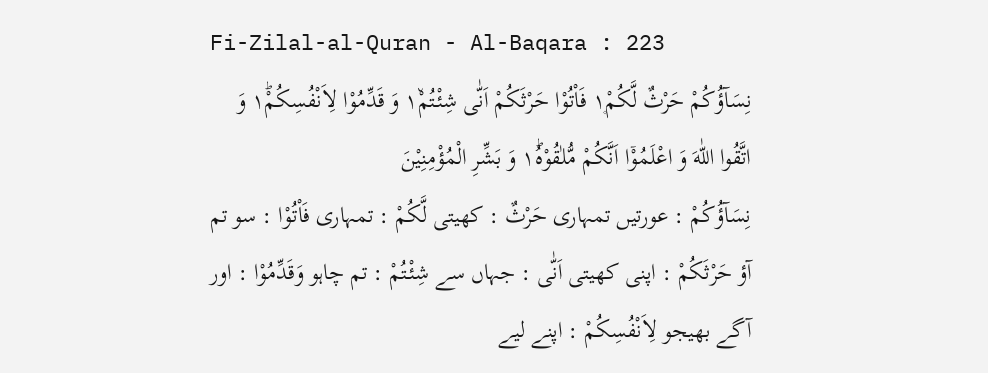Fi-Zilal-al-Quran - Al-Baqara : 223
نِسَآؤُكُمْ حَرْثٌ لَّكُمْ١۪ فَاْتُوْا حَرْثَكُمْ اَنّٰى شِئْتُمْ١٘ وَ قَدِّمُوْا لِاَنْفُسِكُمْ١ؕ وَ اتَّقُوا اللّٰهَ وَ اعْلَمُوْۤا اَنَّكُمْ مُّلٰقُوْهُ١ؕ وَ بَشِّرِ الْمُؤْمِنِیْنَ
نِسَآؤُكُمْ : عورتیں تمہاری حَرْثٌ : کھیتی لَّكُمْ : تمہاری فَاْتُوْا : سو تم آؤ حَرْثَكُمْ : اپنی کھیتی اَنّٰى : جہاں سے شِئْتُمْ : تم چاہو وَقَدِّمُوْا : اور آگے بھیجو لِاَنْفُسِكُمْ : اپنے لیے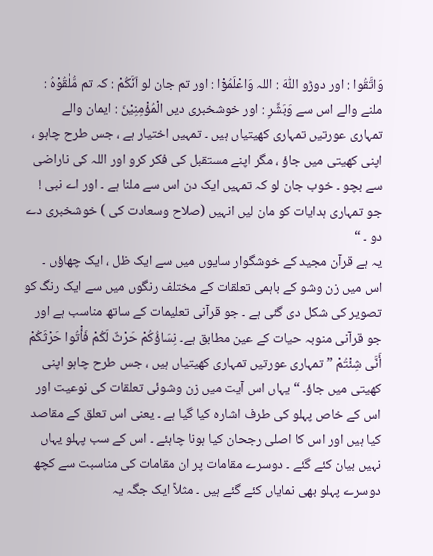وَاتَّقُوا : اور دوڑو اللّٰهَ : اللہ وَاعْلَمُوْٓا : اور تم جان لو اَنَّكُمْ : کہ تم مُّلٰقُوْهُ : ملنے والے اس سے وَبَشِّرِ : اور خوشخبری دیں الْمُؤْمِنِيْنَ : ایمان والے
تمہاری عورتیں تمہاری کھیتیاں ہیں ۔ تمہیں اختیار ہے ، جس طرح چاہو ، اپنی کھیتی میں جاؤ ، مگر اپنے مستقبل کی فکر کرو اور اللہ کی ناراضی سے بچو ۔ خوب جان لو کہ تمہیں ایک دن اس سے ملنا ہے ۔ اور اے نبی ! جو تمہاری ہدایات کو مان لیں انہیں (صلاح وسعادت کی ) خوشخبری دے دو ۔ “
یہ ہے قرآن مجید کے خوشگوار سایوں میں سے ایک ظل ، ایک چھاؤں ۔ اس میں زن وشو کے باہمی تعلقات کے مختلف رنگوں میں سے ایک رنگ کو تصویر کی شکل دی گئی ہے ۔ جو قرآنی تعلیمات کے ساتھ مناسب ہے اور جو قرآنی منوبہ حیات کے عین مطابق ہے۔ نِسَاؤُكُمْ حَرْثٌ لَكُمْ فَأْتُوا حَرْثَكُمْ أَنَّى شِئْتُمْ ” تمہاری عورتیں تمہاری کھیتیاں ہیں ، جس طرح چاہو اپنی کھیتی میں جاؤ۔ “ یہاں اس آیت میں زن وشوئی تعلقات کی نوعیت اور اس کے خاص پہلو کی طرف اشارہ کیا گیا ہے ۔ یعنی اس تعلق کے مقاصد کیا ہیں اور اس کا اصلی رجحان کیا ہونا چاہئے ۔ اس کے سب پہلو یہاں نہیں بیان کئے گئے ۔ دوسرے مقامات پر ان مقامات کی مناسبت سے کچھ دوسرے پہلو بھی نمایاں کئے گئے ہیں ۔ مثلاً ایک جگہ یہ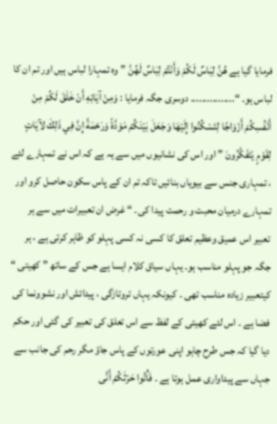فرمایا گیا ہے هُنَّ لِبَاسٌ لَكُمْ وَأَنْتُمْ لِبَاسٌ لَهُنَّ ” وہ تمہارا لباس ہیں اور تم ان کا لباس ہو۔ “................ دوسری جگہ فرمایا : وَمِنْ آيَاتِهِ أَنْ خَلَقَ لَكُمْ مِنْ أَنْفُسِكُمْ أَزْوَاجًا لِتَسْكُنُوا إِلَيْهَا وَجَعَلَ بَيْنَكُمْ مَوَدَّةً وَرَحْمَةً إِنَّ فِي ذَلِكَ لآيَاتٍ لِقَوْمٍ يَتَفَكَّرُونَ ” اور اس کی نشانیوں میں سے یہ ہے کہ اس نے تمہارے لئے ، تمہاری جنس سے بیویاں بنائیں تاکہ تم ان کے پاس سکون حاصل کرو اور تمہارے درمیان محبت و رحمت پیدا کی۔ “ غرض ان تعبیرات میں سے ہر تعبیر اس عمیق وعظیم تعلق کا کسی نہ کسی پہلو کو ظاہر کرتی ہے ، ہر جگہ جو پہلو مناسب ہو۔ یہاں سیاق کلام ایسا ہے جس کے ساتھ ” کھیتی “ کیتعبیر زیادہ مناسب تھی ۔ کیونکہ یہاں تروتازگی ، پیدائش اور نشوونما کی فضا ہے ۔ اس لئے کھیتی کے لفظ سے اس تعلق کی تعبیر کی گئی اور حکم دیا گیا کہ جس طرح چاہو اپنی عورتوں کے پاس جاؤ مگر رحم کی جانب سے جہاں سے پیداواری عمل ہوتا ہے ۔ فَأْتُوا حَرْثَكُمْ أَنَّى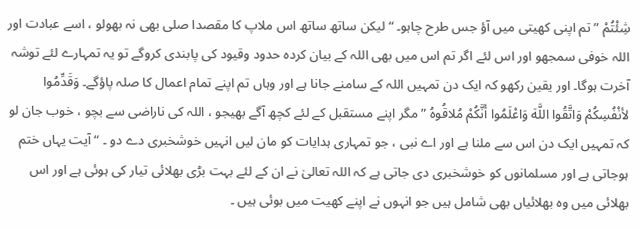شِئْتُمْ ” تم اپنی کھیتی میں آؤ جس طرح چاہو۔ “ لیکن ساتھ ساتھ اس ملاپ کا مقصدا صلی بھی نہ بھولو ، اسے عبادت اور اللہ خوفی سمجھو اور اس لئے اگر تم اس میں بھی اللہ کے بیان کردہ حدود وقیود کی پابندی کروگے تو یہ تمہارے لئے توشہ آخرت ہوگا۔ اور یقین رکھو کہ ایک دن تمہیں اللہ کے سامنے جانا ہے اور وہاں تم اپنے تمام اعمال کا صلہ پاؤگے۔ وَقَدِّمُوا لأنْفُسِكُمْ وَاتَّقُوا اللَّهَ وَاعْلَمُوا أَنَّكُمْ مُلاقُوهُ ” مگر اپنے مستقبل کے لئے کچھ آگے بھیجو ، اللہ کی ناراضی سے بچو ، خوب جان لو کہ تمہیں ایک دن اس سے ملنا ہے اور اے نبی ، جو تمہاری ہدایات کو مان لیں انہیں خوشخبری دے دو ۔ “ آیت یہاں ختم ہوجاتی ہے اور مسلمانوں کو خوشخبری دی جاتی ہے کہ اللہ تعالیٰ نے ان کے لئے بہت بڑی بھلائی تیار کی ہوئی ہے اور اس بھلائی میں وہ بھلائیاں بھی شامل ہیں جو انہوں نے اپنے کھیت میں بوئی ہیں ۔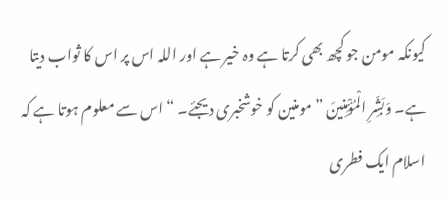کیونکہ مومن جو کچھ بھی کرتا ہے وہ خیر ہے اور اللہ اس پر اس کا ثواب دیتا ہے۔ وَبَشِّرِ الْمُؤْمِنِينَ ” مومنین کو خوشخبری دیجئے۔ “ اس سے معلوم ہوتا ہے کہ اسلام ایک فطری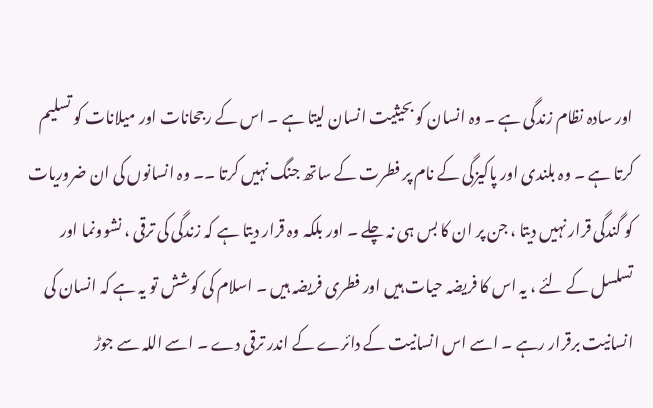اور سادہ نظام زندگی ہے ۔ وہ انسان کو بحیثیت انسان لیتا ہے ۔ اس کے رجحانات اور میلانات کو تسلیم کرتا ہے ۔ وہ بلندی اور پاکیزگی کے نام پر فطرت کے ساتھ جنگ نہیں کرتا ۔۔ وہ انسانوں کی ان ضروریات کو گندگی قرار نہیں دیتا ، جن پر ان کا بس ہی نہ چلے ۔ اور بلکہ وہ قرار دیتا ہے کہ زندگی کی ترقی ، نشوونما اور تسلسل کے لئے ، یہ اس کا فریضہ حیات ہیں اور فطری فریضہ ہیں ۔ اسلام کی کوشش تو یہ ہے کہ انسان کی انسانیت برقرار رہے ۔ اسے اس انسانیت کے دائرے کے اندر ترقی دے ۔ اسے اللہ سے جوڑ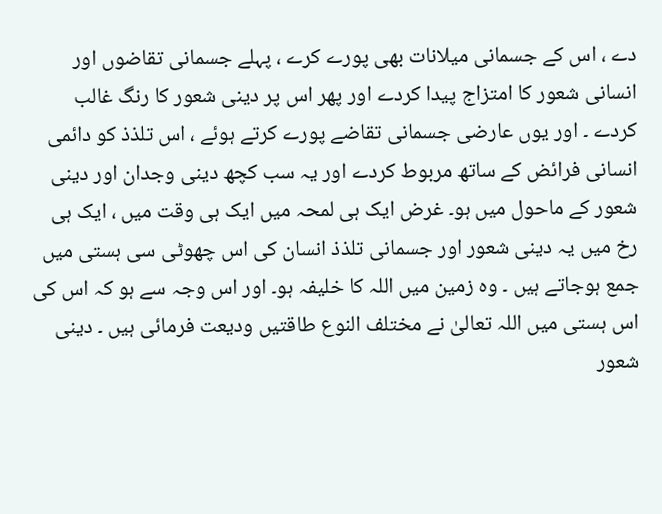دے ، اس کے جسمانی میلانات بھی پورے کرے ، پہلے جسمانی تقاضوں اور انسانی شعور کا امتزاج پیدا کردے اور پھر اس پر دینی شعور کا رنگ غالب کردے ۔ اور یوں عارضی جسمانی تقاضے پورے کرتے ہوئے ، اس تلذذ کو دائمی انسانی فرائض کے ساتھ مربوط کردے اور یہ سب کچھ دینی وجدان اور دینی شعور کے ماحول میں ہو۔ غرض ایک ہی لمحہ میں ایک ہی وقت میں ، ایک ہی رخ میں یہ دینی شعور اور جسمانی تلذذ انسان کی اس چھوٹی سی ہستی میں جمع ہوجاتے ہیں ۔ وہ زمین میں اللہ کا خلیفہ ہو۔ اور اس وجہ سے ہو کہ اس کی اس ہستی میں اللہ تعالیٰ نے مختلف النوع طاقتیں ودیعت فرمائی ہیں ۔ دینی شعور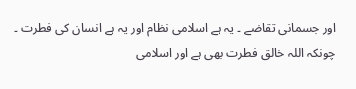اور جسمانی تقاضے ۔ یہ ہے اسلامی نظام اور یہ ہے انسان کی فطرت ۔ چونکہ اللہ خالق فطرت بھی ہے اور اسلامی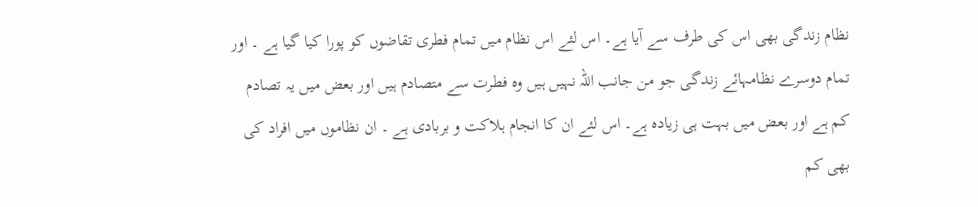نظام زندگی بھی اس کی طرف سے آیا ہے۔ اس لئے اس نظام میں تمام فطری تقاضوں کو پورا کیا گیا ہے ۔ اور تمام دوسرے نظامہائے زندگی جو من جانب اللہ نہیں ہیں وہ فطرت سے متصادم ہیں اور بعض میں یہ تصادم کم ہے اور بعض میں بہت ہی زیادہ ہے۔ اس لئے ان کا انجام ہلاکت و بربادی ہے ۔ ان نظاموں میں افراد کی بھی کم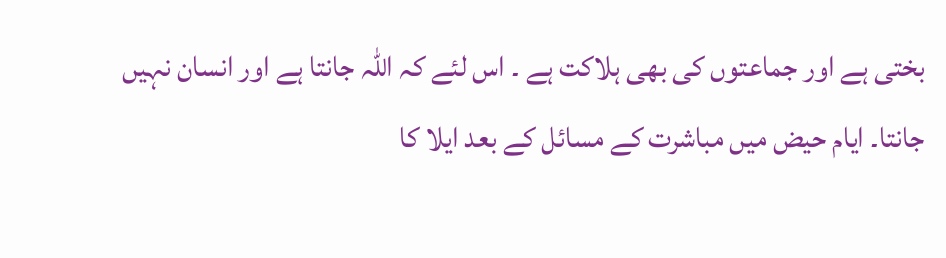بختی ہے اور جماعتوں کی بھی ہلاکت ہے ۔ اس لئے کہ اللہ جانتا ہے اور انسان نہیں جانتا۔ ایام حیض میں مباشرت کے مسائل کے بعد ایلا کا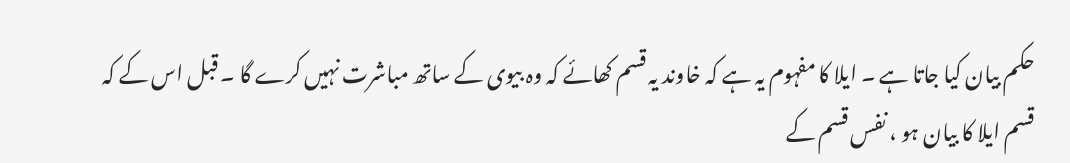حکم بیان کیا جاتا ہے ۔ ایلا کا مفہوم یہ ہے کہ خاوند یہ قسم کھائے کہ وہ بیوی کے ساتھ مباشرت نہیں کرے گا ۔ قبل اس کے کہ قسم ایلا کا بیان ہو ، نفس قسم کے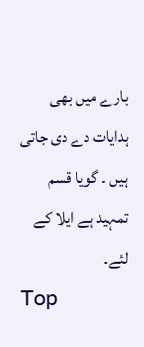بارے میں بھی ہدایات دے دی جاتی ہیں ۔ گویا قسم تمہید ہے ایلا کے لئے۔
Top